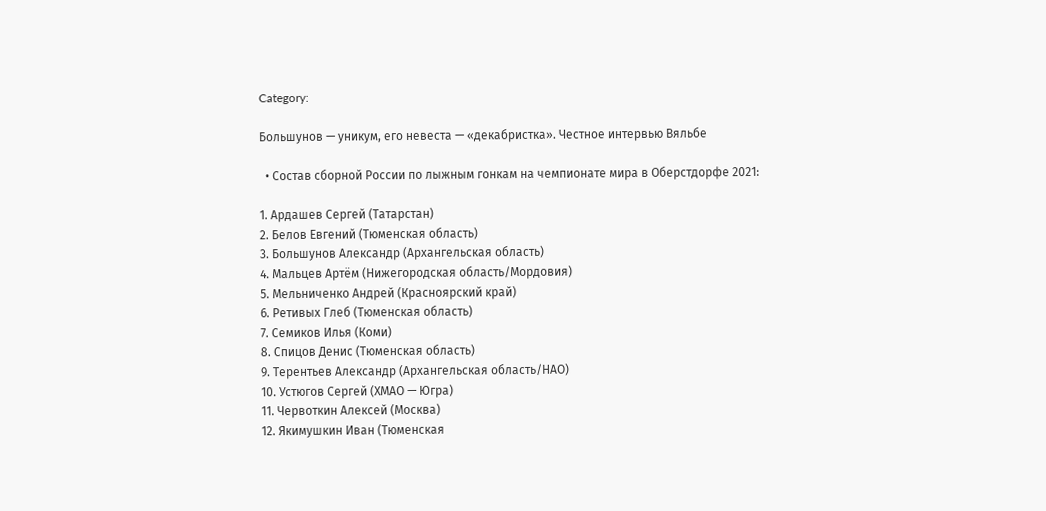Category:

Большунов — уникум, его невеста — «декабристка». Честное интервью Вяльбе

  • Состав сборной России по лыжным гонкам на чемпионате мира в Оберстдорфе 2021:

1. Ардашев Сергей (Татарстан)
2. Белов Евгений (Тюменская область)
3. Большунов Александр (Архангельская область)
4. Мальцев Артём (Нижегородская область/Мордовия)
5. Мельниченко Андрей (Красноярский край)
6. Ретивых Глеб (Тюменская область)
7. Семиков Илья (Коми)
8. Спицов Денис (Тюменская область)
9. Терентьев Александр (Архангельская область/НАО)
10. Устюгов Сергей (ХМАО — Югра)
11. Червоткин Алексей (Москва)
12. Якимушкин Иван (Тюменская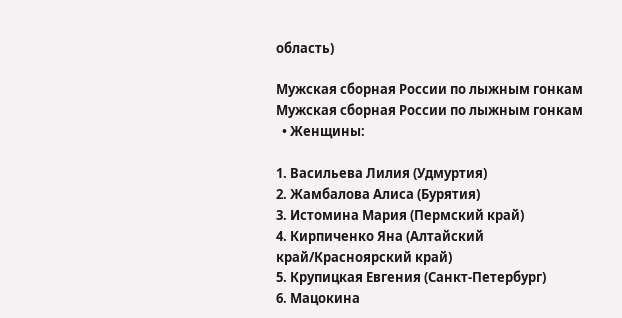область)

Мужская сборная России по лыжным гонкам
Мужская сборная России по лыжным гонкам
  • Женщины:

1. Васильева Лилия (Удмуртия)
2. Жамбалова Алиса (Бурятия)
3. Истомина Мария (Пермский край)
4. Кирпиченко Яна (Алтайский край/Красноярский край)
5. Крупицкая Евгения (Санкт-Петербург)
6. Мацокина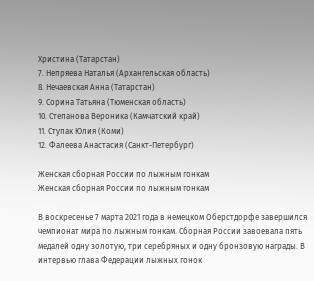Христина (Татарстан)
7. Непряева Наталья (Архангельская область)
8. Нечаевская Анна (Татарстан)
9. Сорина Татьяна (Тюменская область)
10. Степанова Вероника (Камчатский край)
11. Ступак Юлия (Коми)
12. Фалеева Анастасия (Санкт-Петербург)

Женская сборная России по лыжным гонкам
Женская сборная России по лыжным гонкам

В воскресенье 7 марта 2021 года в немецком Оберстдорфе завершился чемпионат мира по лыжным гонкам. Сборная России завоевала пять медалей одну золотую, три серебряных и одну бронзовую награды. В интервью глава Федерации лыжных гонок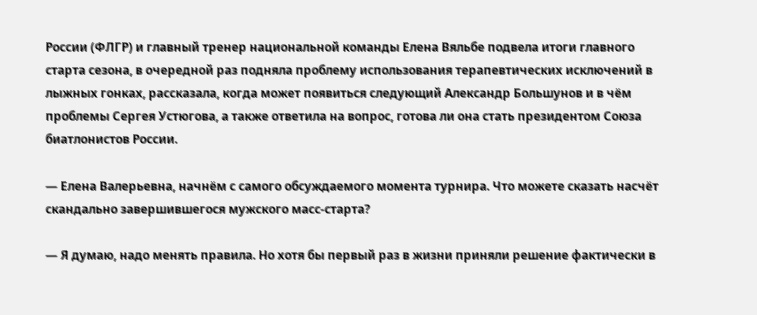России (ФЛГР) и главный тренер национальной команды Елена Вяльбе подвела итоги главного старта сезона, в очередной раз подняла проблему использования терапевтических исключений в лыжных гонках, рассказала, когда может появиться следующий Александр Большунов и в чём проблемы Сергея Устюгова, а также ответила на вопрос, готова ли она стать президентом Союза биатлонистов России.

— Елена Валерьевна, начнём с самого обсуждаемого момента турнира. Что можете сказать насчёт скандально завершившегося мужского масс-старта?

— Я думаю, надо менять правила. Но хотя бы первый раз в жизни приняли решение фактически в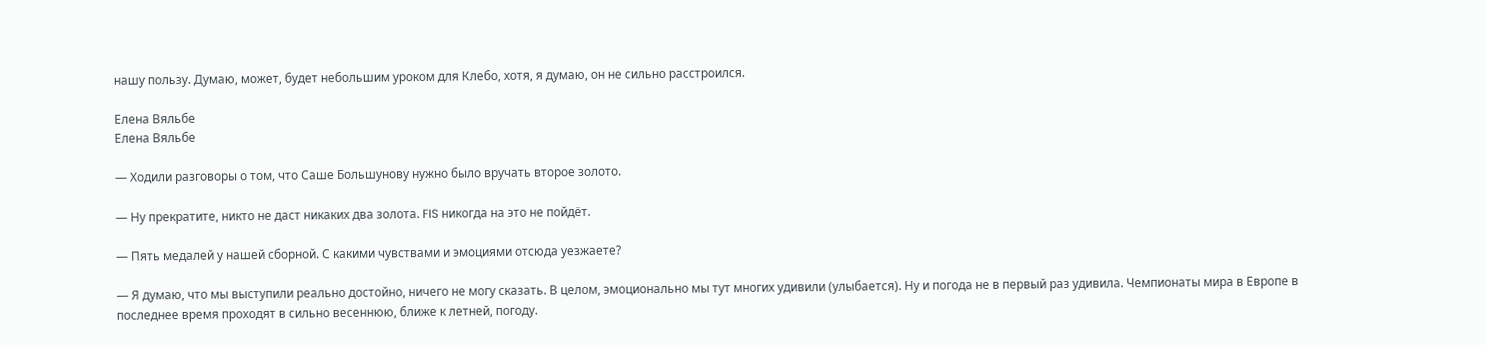нашу пользу. Думаю, может, будет небольшим уроком для Клебо, хотя, я думаю, он не сильно расстроился.

Елена Вяльбе
Елена Вяльбе

— Ходили разговоры о том, что Саше Большунову нужно было вручать второе золото.

— Ну прекратите, никто не даст никаких два золота. FIS никогда на это не пойдёт.

— Пять медалей у нашей сборной. С какими чувствами и эмоциями отсюда уезжаете?

— Я думаю, что мы выступили реально достойно, ничего не могу сказать. В целом, эмоционально мы тут многих удивили (улыбается). Ну и погода не в первый раз удивила. Чемпионаты мира в Европе в последнее время проходят в сильно весеннюю, ближе к летней, погоду.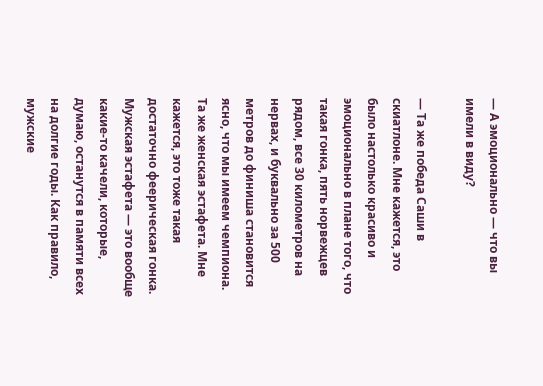— А эмоционально — что вы имели в виду?

— Та же победа Саши в скиатлоне. Мне кажется, это было настолько красиво и эмоционально в плане того, что такая гонка, пять норвежцев рядом, все 30 километров на нервах, и буквально за 500 метров до финиша становится ясно, что мы имеем чемпиона. Та же женская эстафета. Мне кажется, это тоже такая достаточно феерическая гонка. Мужская эстафета — это вообще какие-то качели, которые, думаю, останутся в памяти всех на долгие годы. Как правило, мужские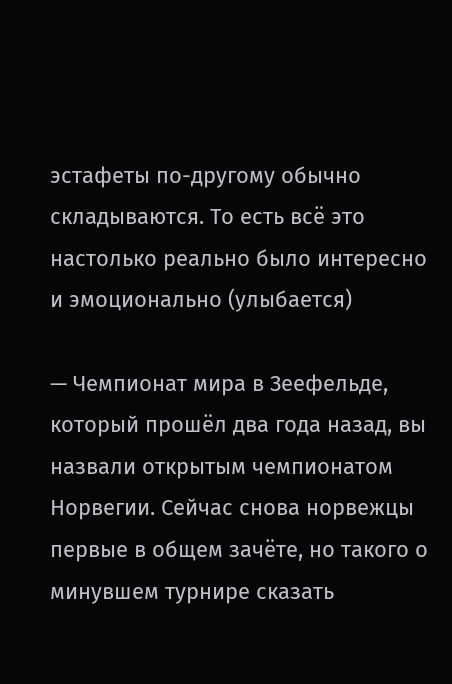эстафеты по-другому обычно складываются. То есть всё это настолько реально было интересно и эмоционально (улыбается)

— Чемпионат мира в Зеефельде, который прошёл два года назад, вы назвали открытым чемпионатом Норвегии. Сейчас снова норвежцы первые в общем зачёте, но такого о минувшем турнире сказать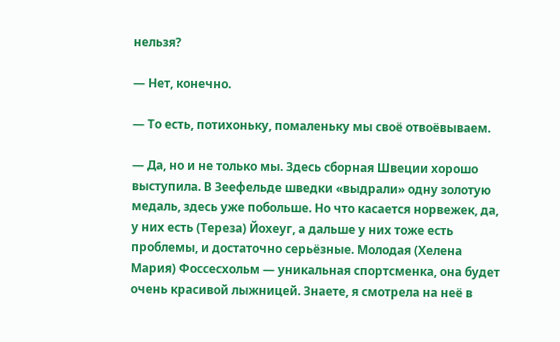нельзя?

— Нет, конечно.

— То есть, потихоньку, помаленьку мы своё отвоёвываем.

— Да, но и не только мы. Здесь сборная Швеции хорошо выступила. В Зеефельде шведки «выдрали» одну золотую медаль, здесь уже побольше. Но что касается норвежек, да, у них есть (Тереза) Йохеуг, а дальше у них тоже есть проблемы, и достаточно серьёзные. Молодая (Хелена Мария) Фоссесхольм — уникальная спортсменка, она будет очень красивой лыжницей. Знаете, я смотрела на неё в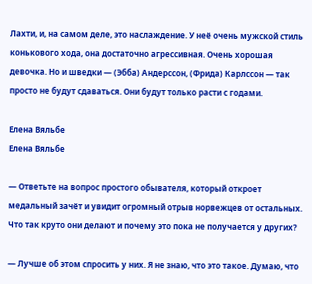Лахти, и, на самом деле, это наслаждение. У неё очень мужской стиль конькового хода, она достаточно агрессивная. Очень хорошая девочка. Но и шведки — (Эбба) Андерссон, (Фрида) Карлссон — так просто не будут сдаваться. Они будут только расти с годами.

Елена Вяльбе
Елена Вяльбе

— Ответьте на вопрос простого обывателя, который откроет медальный зачёт и увидит огромный отрыв норвежцев от остальных. Что так круто они делают и почему это пока не получается у других?

— Лучше об этом спросить у них. Я не знаю, что это такое. Думаю, что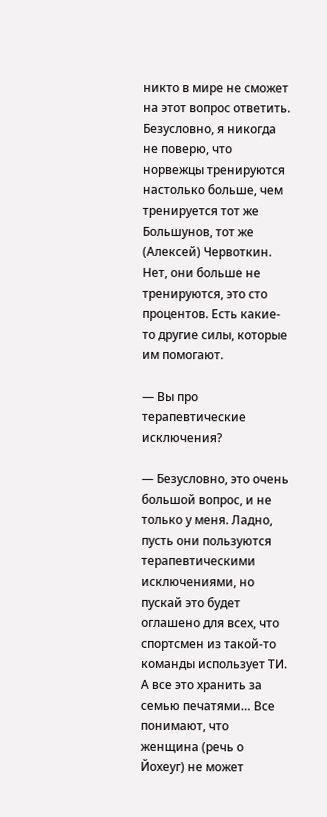никто в мире не сможет на этот вопрос ответить. Безусловно, я никогда не поверю, что норвежцы тренируются настолько больше, чем тренируется тот же Большунов, тот же (Алексей) Червоткин. Нет, они больше не тренируются, это сто процентов. Есть какие-то другие силы, которые им помогают.

— Вы про терапевтические исключения?

— Безусловно, это очень большой вопрос, и не только у меня. Ладно, пусть они пользуются терапевтическими исключениями, но пускай это будет оглашено для всех, что спортсмен из такой-то команды использует ТИ. А все это хранить за семью печатями… Все понимают, что женщина (речь о Йохеуг) не может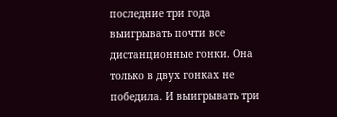последние три года выигрывать почти все дистанционные гонки. Она только в двух гонках не победила. И выигрывать три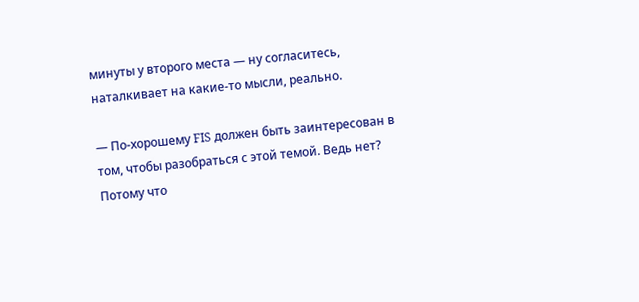минуты у второго места — ну согласитесь, наталкивает на какие-то мысли, реально.

— По-хорошему FIS должен быть заинтересован в том, чтобы разобраться с этой темой. Ведь нет? Потому что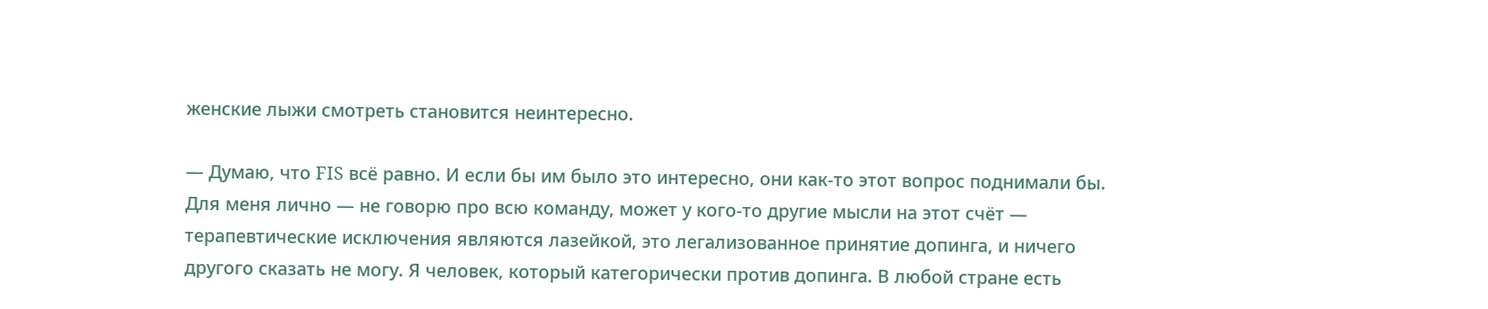женские лыжи смотреть становится неинтересно.

— Думаю, что FIS всё равно. И если бы им было это интересно, они как-то этот вопрос поднимали бы. Для меня лично — не говорю про всю команду, может у кого-то другие мысли на этот счёт — терапевтические исключения являются лазейкой, это легализованное принятие допинга, и ничего другого сказать не могу. Я человек, который категорически против допинга. В любой стране есть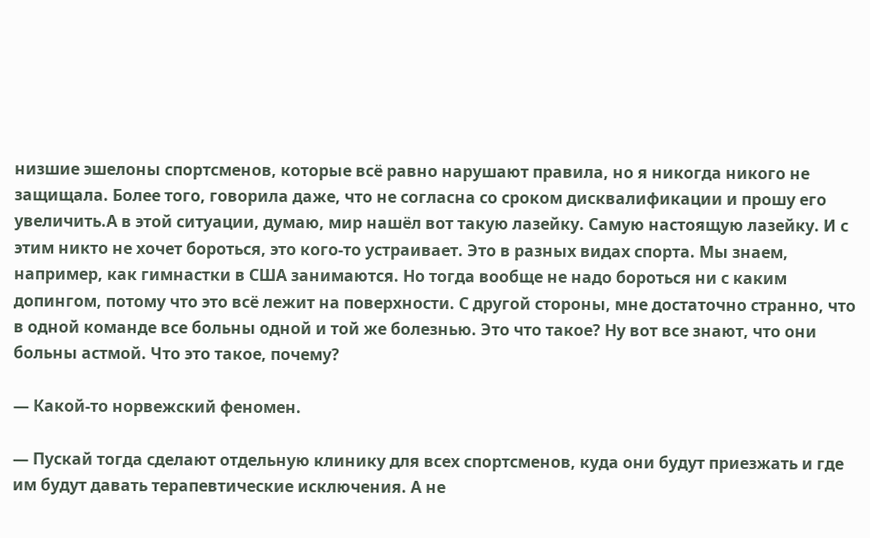низшие эшелоны спортсменов, которые всё равно нарушают правила, но я никогда никого не защищала. Более того, говорила даже, что не согласна со сроком дисквалификации и прошу его увеличить.А в этой ситуации, думаю, мир нашёл вот такую лазейку. Самую настоящую лазейку. И с этим никто не хочет бороться, это кого-то устраивает. Это в разных видах спорта. Мы знаем, например, как гимнастки в США занимаются. Но тогда вообще не надо бороться ни с каким допингом, потому что это всё лежит на поверхности. С другой стороны, мне достаточно странно, что в одной команде все больны одной и той же болезнью. Это что такое? Ну вот все знают, что они больны астмой. Что это такое, почему?

— Какой-то норвежский феномен.

— Пускай тогда сделают отдельную клинику для всех спортсменов, куда они будут приезжать и где им будут давать терапевтические исключения. А не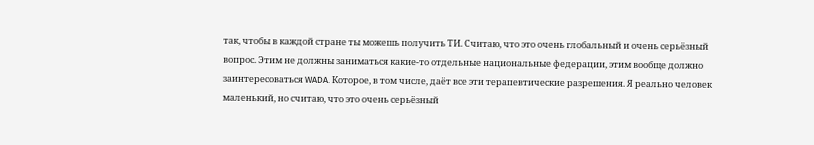так, чтобы в каждой стране ты можешь получить ТИ. Считаю, что это очень глобальный и очень серьёзный вопрос. Этим не должны заниматься какие-то отдельные национальные федерации, этим вообще должно заинтересоваться WADA. Которое, в том числе, даёт все эти терапевтические разрешения. Я реально человек маленький, но считаю, что это очень серьёзный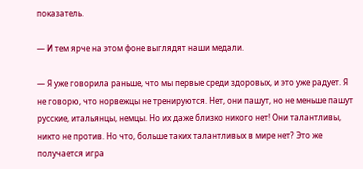показатель.

— И тем ярче на этом фоне выглядят наши медали.

— Я уже говорила раньше, что мы первые среди здоровых, и это уже радует. Я не говорю, что норвежцы не тренируются. Нет, они пашут, но не меньше пашут русские, итальянцы, немцы. Но их даже близко никого нет! Они талантливы, никто не против. Но что, больше таких талантливых в мире нет? Это же получается игра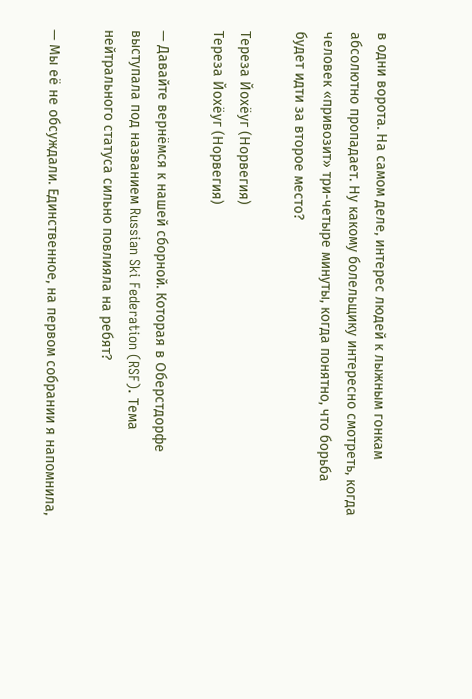в одни ворота. На самом деле, интерес людей к лыжным гонкам абсолютно пропадает. Ну какому болельщику интересно смотреть, когда человек «привозит» три-четыре минуты, когда понятно, что борьба будет идти за второе место?

Тереза Йохёуг (Норвегия)
Тереза Йохёуг (Норвегия)

— Давайте вернёмся к нашей сборной. Которая в Оберстдорфе выступала под названием Russian Ski Federation (RSF). Тема нейтрального статуса сильно повлияла на ребят?

— Мы её не обсуждали. Единственное, на первом собрании я напомнила,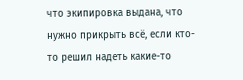что экипировка выдана, что нужно прикрыть всё, если кто-то решил надеть какие-то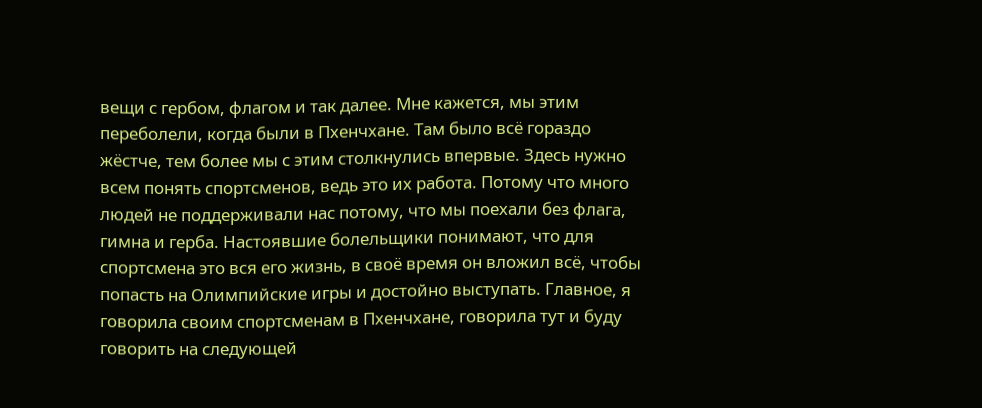вещи с гербом, флагом и так далее. Мне кажется, мы этим переболели, когда были в Пхенчхане. Там было всё гораздо жёстче, тем более мы с этим столкнулись впервые. Здесь нужно всем понять спортсменов, ведь это их работа. Потому что много людей не поддерживали нас потому, что мы поехали без флага, гимна и герба. Настоявшие болельщики понимают, что для спортсмена это вся его жизнь, в своё время он вложил всё, чтобы попасть на Олимпийские игры и достойно выступать. Главное, я говорила своим спортсменам в Пхенчхане, говорила тут и буду говорить на следующей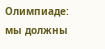Олимпиаде: мы должны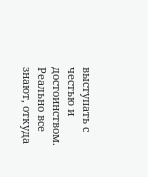выступать с честью и достоинством. Реально все знают, откуда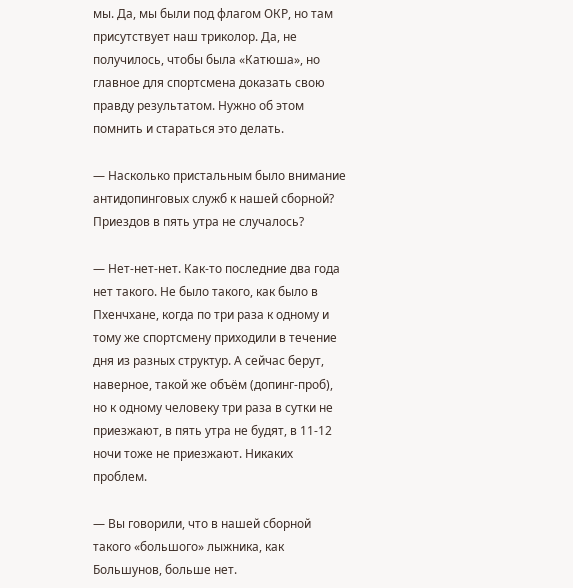мы. Да, мы были под флагом ОКР, но там присутствует наш триколор. Да, не получилось, чтобы была «Катюша», но главное для спортсмена доказать свою правду результатом. Нужно об этом помнить и стараться это делать.

— Насколько пристальным было внимание антидопинговых служб к нашей сборной? Приездов в пять утра не случалось?

— Нет-нет-нет. Как-то последние два года нет такого. Не было такого, как было в Пхенчхане, когда по три раза к одному и тому же спортсмену приходили в течение дня из разных структур. А сейчас берут, наверное, такой же объём (допинг-проб), но к одному человеку три раза в сутки не приезжают, в пять утра не будят, в 11-12 ночи тоже не приезжают. Никаких проблем.

— Вы говорили, что в нашей сборной такого «большого» лыжника, как Большунов, больше нет.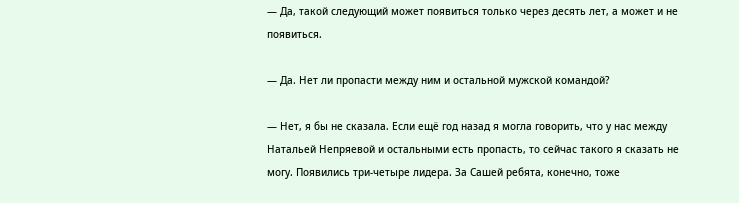— Да, такой следующий может появиться только через десять лет, а может и не появиться.

— Да. Нет ли пропасти между ним и остальной мужской командой?

— Нет, я бы не сказала. Если ещё год назад я могла говорить, что у нас между Натальей Непряевой и остальными есть пропасть, то сейчас такого я сказать не могу. Появились три-четыре лидера. За Сашей ребята, конечно, тоже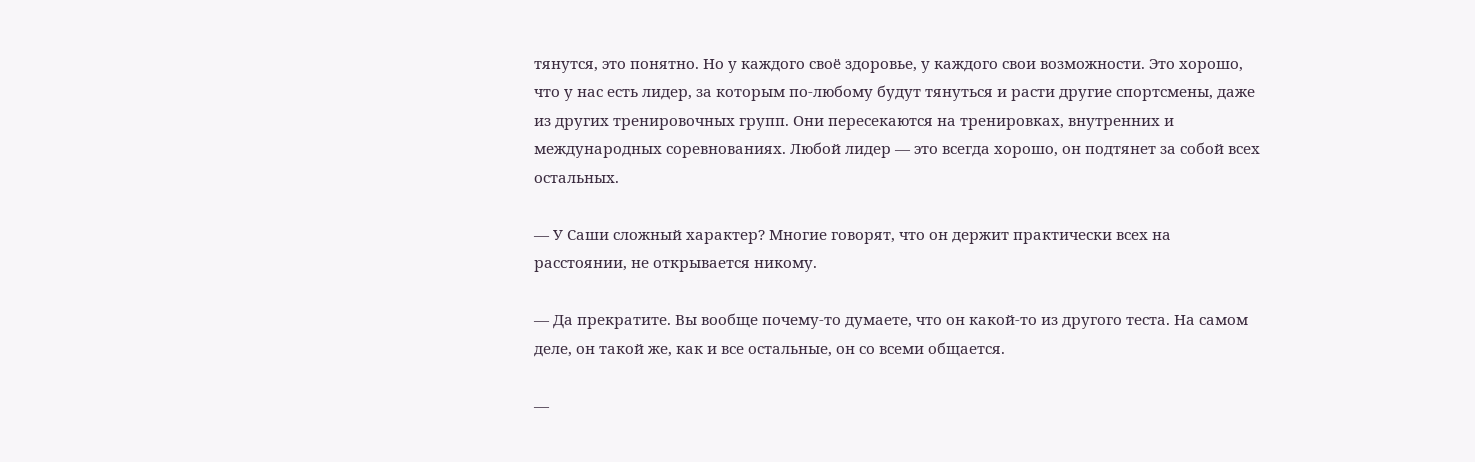тянутся, это понятно. Но у каждого своё здоровье, у каждого свои возможности. Это хорошо, что у нас есть лидер, за которым по-любому будут тянуться и расти другие спортсмены, даже из других тренировочных групп. Они пересекаются на тренировках, внутренних и международных соревнованиях. Любой лидер — это всегда хорошо, он подтянет за собой всех остальных.

— У Саши сложный характер? Многие говорят, что он держит практически всех на расстоянии, не открывается никому.

— Да прекратите. Вы вообще почему-то думаете, что он какой-то из другого теста. На самом деле, он такой же, как и все остальные, он со всеми общается.

—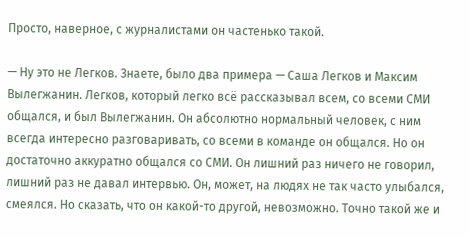Просто, наверное, с журналистами он частенько такой.

— Ну это не Легков. Знаете, было два примера — Саша Легков и Максим Вылегжанин. Легков, который легко всё рассказывал всем, со всеми СМИ общался, и был Вылегжанин. Он абсолютно нормальный человек, с ним всегда интересно разговаривать, со всеми в команде он общался. Но он достаточно аккуратно общался со СМИ. Он лишний раз ничего не говорил, лишний раз не давал интервью. Он, может, на людях не так часто улыбался, смеялся. Но сказать, что он какой-то другой, невозможно. Точно такой же и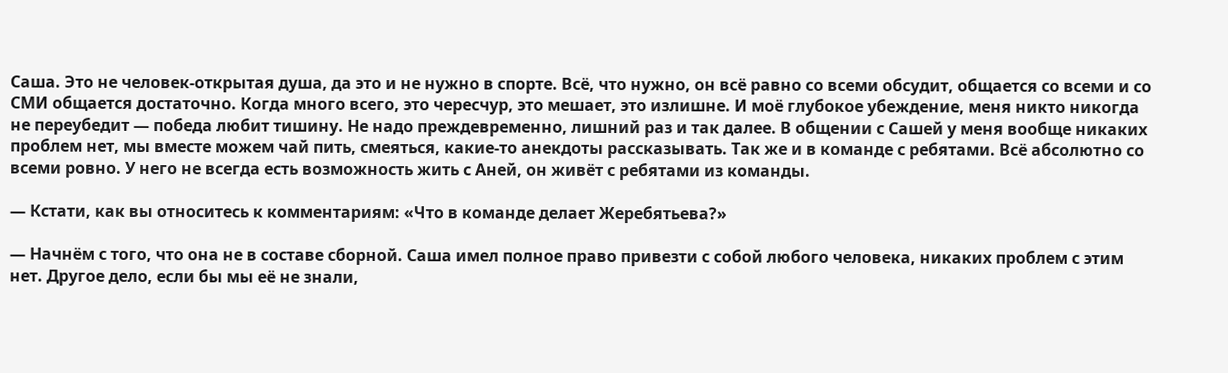Саша. Это не человек-открытая душа, да это и не нужно в спорте. Всё, что нужно, он всё равно со всеми обсудит, общается со всеми и со СМИ общается достаточно. Когда много всего, это чересчур, это мешает, это излишне. И моё глубокое убеждение, меня никто никогда не переубедит — победа любит тишину. Не надо преждевременно, лишний раз и так далее. В общении с Сашей у меня вообще никаких проблем нет, мы вместе можем чай пить, смеяться, какие-то анекдоты рассказывать. Так же и в команде с ребятами. Всё абсолютно со всеми ровно. У него не всегда есть возможность жить с Аней, он живёт с ребятами из команды.

— Кстати, как вы относитесь к комментариям: «Что в команде делает Жеребятьева?»

— Начнём с того, что она не в составе сборной. Саша имел полное право привезти с собой любого человека, никаких проблем с этим нет. Другое дело, если бы мы её не знали,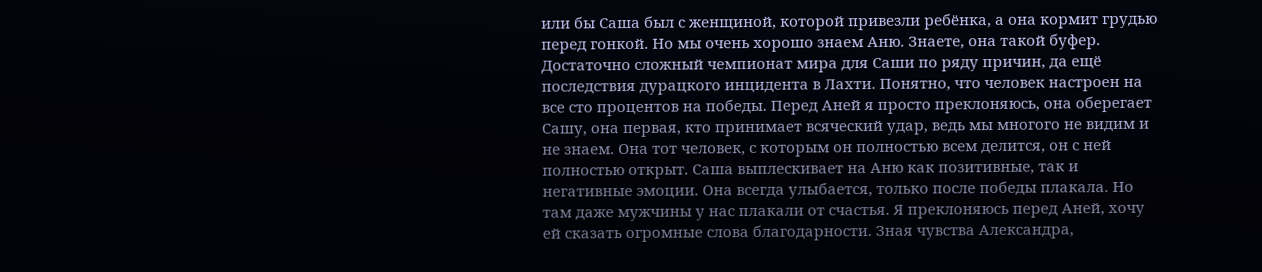или бы Саша был с женщиной, которой привезли ребёнка, а она кормит грудью перед гонкой. Но мы очень хорошо знаем Аню. Знаете, она такой буфер. Достаточно сложный чемпионат мира для Саши по ряду причин, да ещё последствия дурацкого инцидента в Лахти. Понятно, что человек настроен на все сто процентов на победы. Перед Аней я просто преклоняюсь, она оберегает Сашу, она первая, кто принимает всяческий удар, ведь мы многого не видим и не знаем. Она тот человек, с которым он полностью всем делится, он с ней полностью открыт. Саша выплескивает на Аню как позитивные, так и негативные эмоции. Она всегда улыбается, только после победы плакала. Но там даже мужчины у нас плакали от счастья. Я преклоняюсь перед Аней, хочу ей сказать огромные слова благодарности. Зная чувства Александра,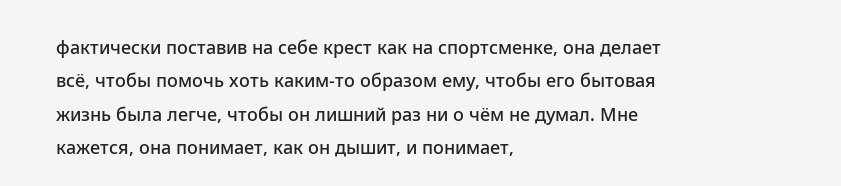фактически поставив на себе крест как на спортсменке, она делает всё, чтобы помочь хоть каким-то образом ему, чтобы его бытовая жизнь была легче, чтобы он лишний раз ни о чём не думал. Мне кажется, она понимает, как он дышит, и понимает,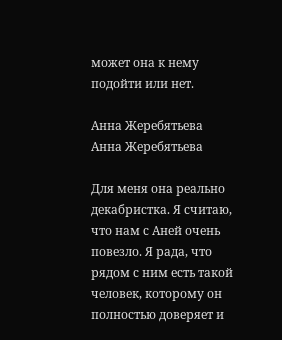может она к нему подойти или нет.

Анна Жеребятьева
Анна Жеребятьева

Для меня она реально декабристка. Я считаю, что нам с Аней очень повезло. Я рада, что рядом с ним есть такой человек, которому он полностью доверяет и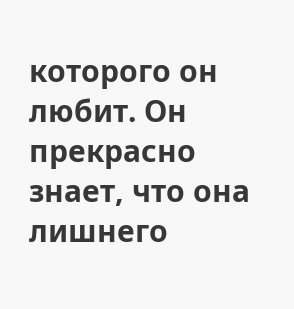которого он любит. Он прекрасно знает, что она лишнего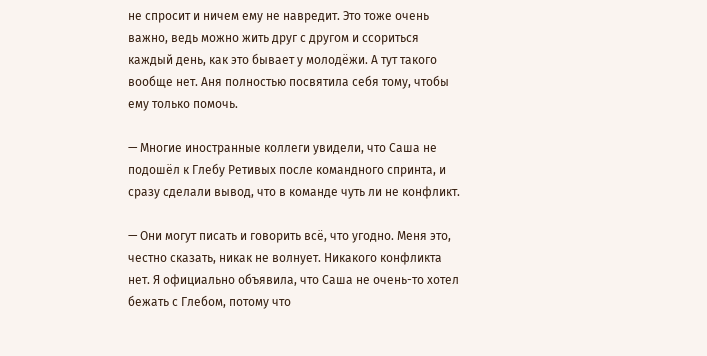не спросит и ничем ему не навредит. Это тоже очень важно, ведь можно жить друг с другом и ссориться каждый день, как это бывает у молодёжи. А тут такого вообще нет. Аня полностью посвятила себя тому, чтобы ему только помочь.

— Многие иностранные коллеги увидели, что Саша не подошёл к Глебу Ретивых после командного спринта, и сразу сделали вывод, что в команде чуть ли не конфликт.

— Они могут писать и говорить всё, что угодно. Меня это, честно сказать, никак не волнует. Никакого конфликта нет. Я официально объявила, что Саша не очень-то хотел бежать с Глебом, потому что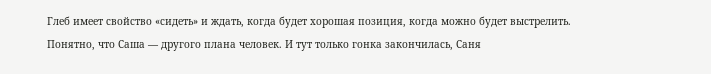Глеб имеет свойство «сидеть» и ждать, когда будет хорошая позиция, когда можно будет выстрелить. Понятно, что Саша — другого плана человек. И тут только гонка закончилась, Саня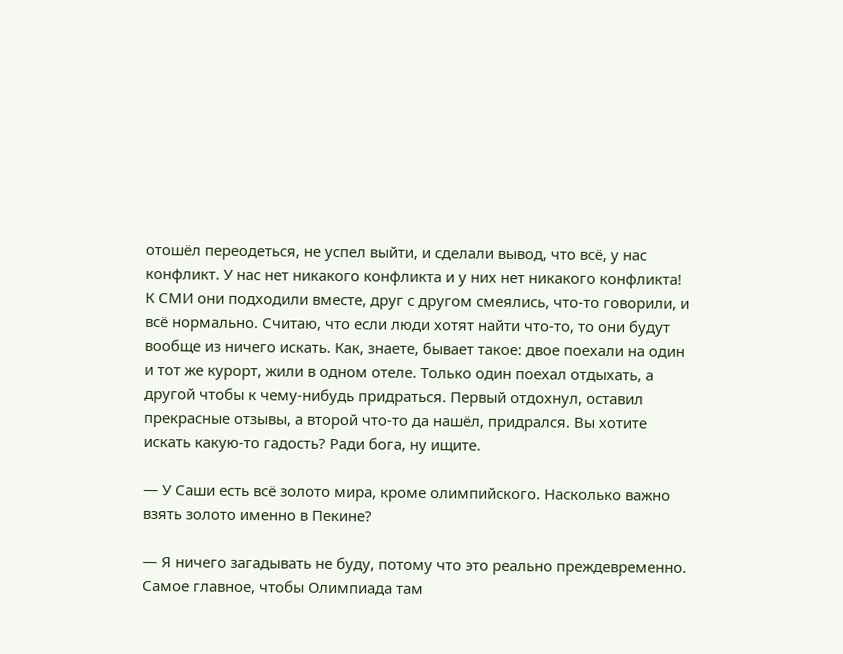отошёл переодеться, не успел выйти, и сделали вывод, что всё, у нас конфликт. У нас нет никакого конфликта и у них нет никакого конфликта! К СМИ они подходили вместе, друг с другом смеялись, что-то говорили, и всё нормально. Считаю, что если люди хотят найти что-то, то они будут вообще из ничего искать. Как, знаете, бывает такое: двое поехали на один и тот же курорт, жили в одном отеле. Только один поехал отдыхать, а другой чтобы к чему-нибудь придраться. Первый отдохнул, оставил прекрасные отзывы, а второй что-то да нашёл, придрался. Вы хотите искать какую-то гадость? Ради бога, ну ищите.

— У Саши есть всё золото мира, кроме олимпийского. Насколько важно взять золото именно в Пекине?

— Я ничего загадывать не буду, потому что это реально преждевременно. Самое главное, чтобы Олимпиада там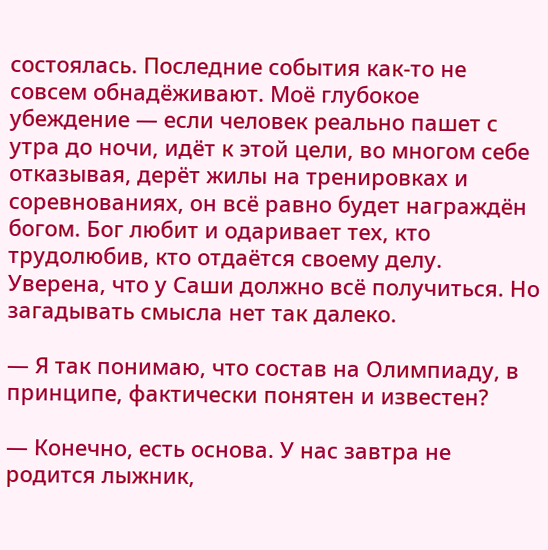состоялась. Последние события как-то не совсем обнадёживают. Моё глубокое убеждение — если человек реально пашет с утра до ночи, идёт к этой цели, во многом себе отказывая, дерёт жилы на тренировках и соревнованиях, он всё равно будет награждён богом. Бог любит и одаривает тех, кто трудолюбив, кто отдаётся своему делу. Уверена, что у Саши должно всё получиться. Но загадывать смысла нет так далеко.

— Я так понимаю, что состав на Олимпиаду, в принципе, фактически понятен и известен?

— Конечно, есть основа. У нас завтра не родится лыжник,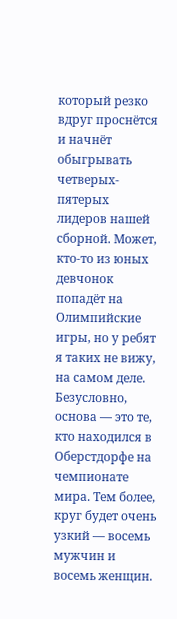который резко вдруг проснётся и начнёт обыгрывать четверых-пятерых лидеров нашей сборной. Может, кто-то из юных девчонок попадёт на Олимпийские игры, но у ребят я таких не вижу, на самом деле. Безусловно, основа — это те, кто находился в Оберстдорфе на чемпионате мира. Тем более, круг будет очень узкий — восемь мужчин и восемь женщин.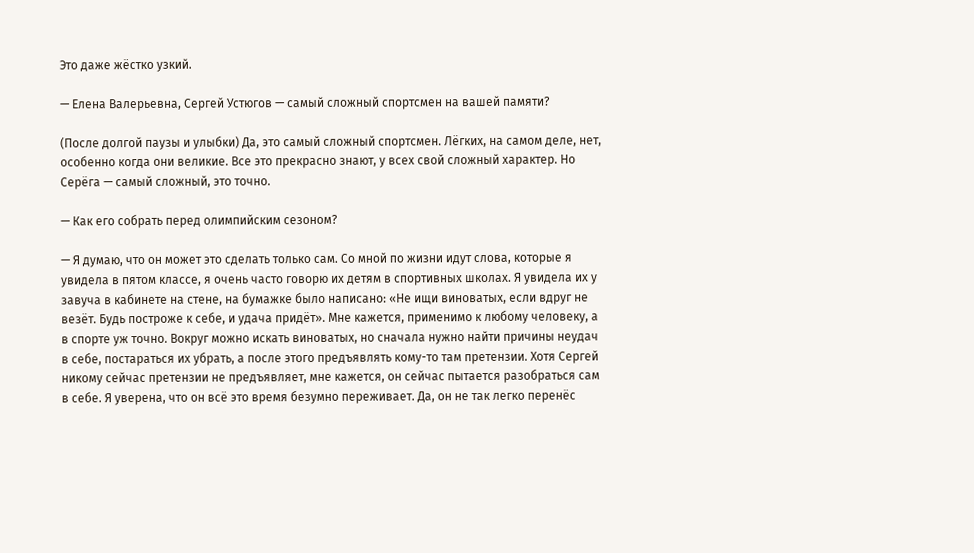Это даже жёстко узкий.

— Елена Валерьевна, Сергей Устюгов — самый сложный спортсмен на вашей памяти?

(После долгой паузы и улыбки) Да, это самый сложный спортсмен. Лёгких, на самом деле, нет, особенно когда они великие. Все это прекрасно знают, у всех свой сложный характер. Но Серёга — самый сложный, это точно.

— Как его собрать перед олимпийским сезоном?

— Я думаю, что он может это сделать только сам. Со мной по жизни идут слова, которые я увидела в пятом классе, я очень часто говорю их детям в спортивных школах. Я увидела их у завуча в кабинете на стене, на бумажке было написано: «Не ищи виноватых, если вдруг не везёт. Будь построже к себе, и удача придёт». Мне кажется, применимо к любому человеку, а в спорте уж точно. Вокруг можно искать виноватых, но сначала нужно найти причины неудач в себе, постараться их убрать, а после этого предъявлять кому-то там претензии. Хотя Сергей никому сейчас претензии не предъявляет, мне кажется, он сейчас пытается разобраться сам в себе. Я уверена, что он всё это время безумно переживает. Да, он не так легко перенёс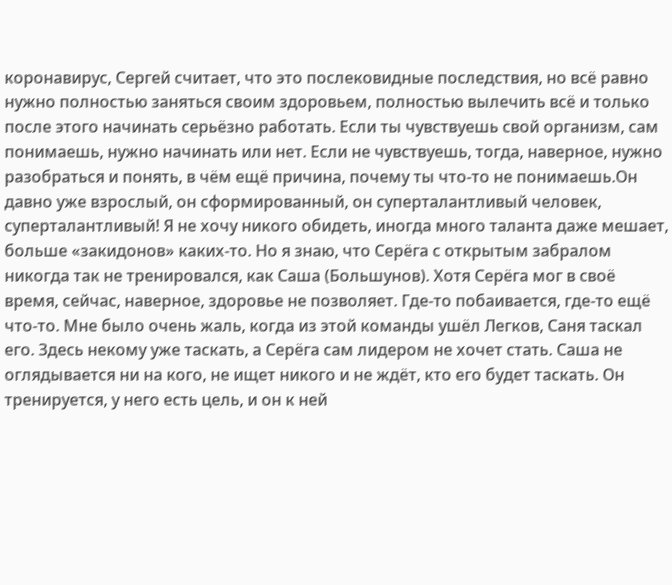коронавирус, Сергей считает, что это послековидные последствия, но всё равно нужно полностью заняться своим здоровьем, полностью вылечить всё и только после этого начинать серьёзно работать. Если ты чувствуешь свой организм, сам понимаешь, нужно начинать или нет. Если не чувствуешь, тогда, наверное, нужно разобраться и понять, в чём ещё причина, почему ты что-то не понимаешь.Он давно уже взрослый, он сформированный, он суперталантливый человек, суперталантливый! Я не хочу никого обидеть, иногда много таланта даже мешает, больше «закидонов» каких-то. Но я знаю, что Серёга с открытым забралом никогда так не тренировался, как Саша (Большунов). Хотя Серёга мог в своё время, сейчас, наверное, здоровье не позволяет. Где-то побаивается, где-то ещё что-то. Мне было очень жаль, когда из этой команды ушёл Легков, Саня таскал его. Здесь некому уже таскать, а Серёга сам лидером не хочет стать. Саша не оглядывается ни на кого, не ищет никого и не ждёт, кто его будет таскать. Он тренируется, у него есть цель, и он к ней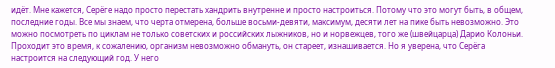идёт. Мне кажется, Серёге надо просто перестать хандрить внутренне и просто настроиться. Потому что это могут быть, в общем, последние годы. Все мы знаем, что черта отмерена, больше восьми-девяти, максимум, десяти лет на пике быть невозможно. Это можно посмотреть по циклам не только советских и российских лыжников, но и норвежцев, того же (швейцарца) Дарио Колоньи. Проходит это время, к сожалению, организм невозможно обмануть, он стареет, изнашивается. Но я уверена, что Серёга настроится на следующий год. У него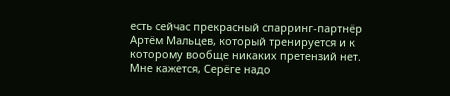есть сейчас прекрасный спарринг-партнёр Артём Мальцев, который тренируется и к которому вообще никаких претензий нет. Мне кажется, Серёге надо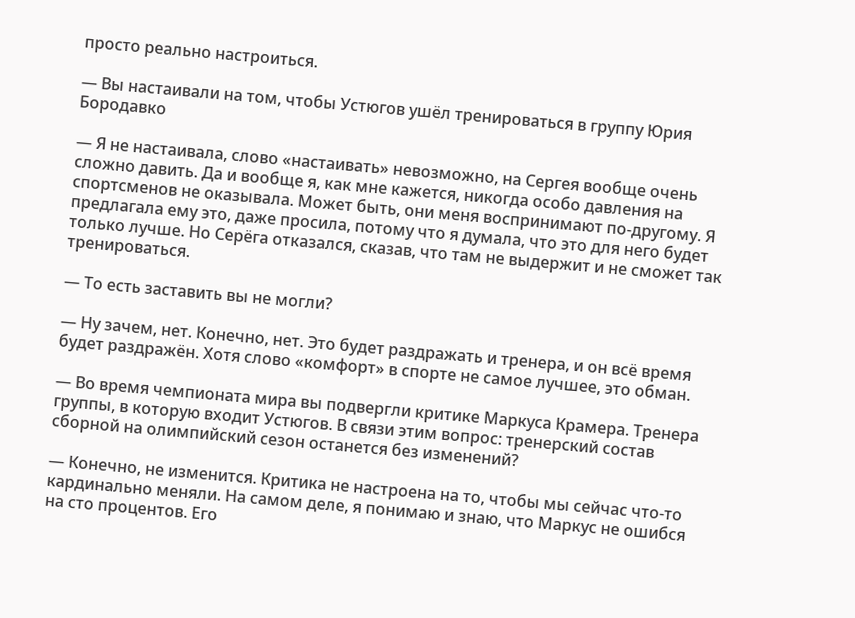просто реально настроиться.

— Вы настаивали на том, чтобы Устюгов ушёл тренироваться в группу Юрия Бородавко

— Я не настаивала, слово «настаивать» невозможно, на Сергея вообще очень сложно давить. Да и вообще я, как мне кажется, никогда особо давления на спортсменов не оказывала. Может быть, они меня воспринимают по-другому. Я предлагала ему это, даже просила, потому что я думала, что это для него будет только лучше. Но Серёга отказался, сказав, что там не выдержит и не сможет так тренироваться.

— То есть заставить вы не могли?

— Ну зачем, нет. Конечно, нет. Это будет раздражать и тренера, и он всё время будет раздражён. Хотя слово «комфорт» в спорте не самое лучшее, это обман.

— Во время чемпионата мира вы подвергли критике Маркуса Крамера. Тренера группы, в которую входит Устюгов. В связи этим вопрос: тренерский состав сборной на олимпийский сезон останется без изменений?

— Конечно, не изменится. Критика не настроена на то, чтобы мы сейчас что-то кардинально меняли. На самом деле, я понимаю и знаю, что Маркус не ошибся на сто процентов. Его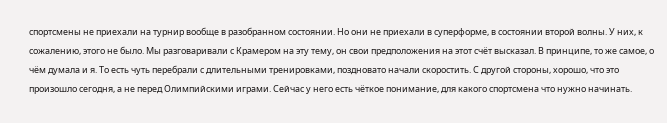спортсмены не приехали на турнир вообще в разобранном состоянии. Но они не приехали в суперформе, в состоянии второй волны. У них, к сожалению, этого не было. Мы разговаривали с Крамером на эту тему, он свои предположения на этот счёт высказал. В принципе, то же самое, о чём думала и я. То есть чуть перебрали с длительными тренировками, поздновато начали скоростить. С другой стороны, хорошо, что это произошло сегодня, а не перед Олимпийскими играми. Сейчас у него есть чёткое понимание, для какого спортсмена что нужно начинать.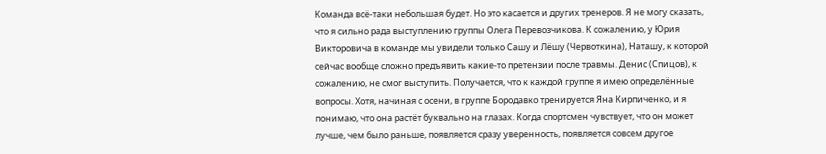Команда всё-таки небольшая будет. Но это касается и других тренеров. Я не могу сказать, что я сильно рада выступлению группы Олега Перевозчикова. К сожалению, у Юрия Викторовича в команде мы увидели только Сашу и Лёшу (Червоткина), Наташу, к которой сейчас вообще сложно предъявить какие-то претензии после травмы. Денис (Спицов), к сожалению, не смог выступить. Получается, что к каждой группе я имею определённые вопросы. Хотя, начиная с осени, в группе Бородавко тренируется Яна Кирпиченко, и я понимаю, что она растёт буквально на глазах. Когда спортсмен чувствует, что он может лучше, чем было раньше, появляется сразу уверенность, появляется совсем другое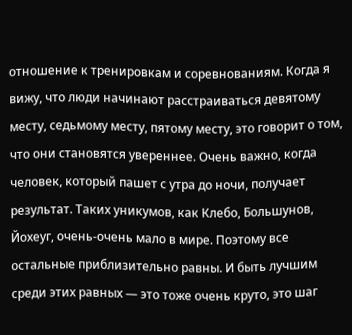отношение к тренировкам и соревнованиям. Когда я вижу, что люди начинают расстраиваться девятому месту, седьмому месту, пятому месту, это говорит о том, что они становятся увереннее. Очень важно, когда человек, который пашет с утра до ночи, получает результат. Таких уникумов, как Клебо, Большунов, Йохеуг, очень-очень мало в мире. Поэтому все остальные приблизительно равны. И быть лучшим среди этих равных — это тоже очень круто, это шаг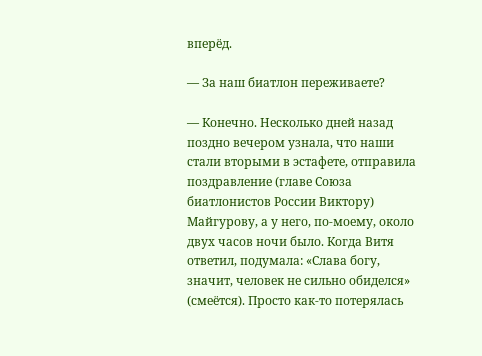вперёд.

— За наш биатлон переживаете?

— Конечно. Несколько дней назад поздно вечером узнала, что наши стали вторыми в эстафете, отправила поздравление (главе Союза биатлонистов России Виктору) Майгурову, а у него, по-моему, около двух часов ночи было. Когда Витя ответил, подумала: «Слава богу, значит, человек не сильно обиделся» (смеётся). Просто как-то потерялась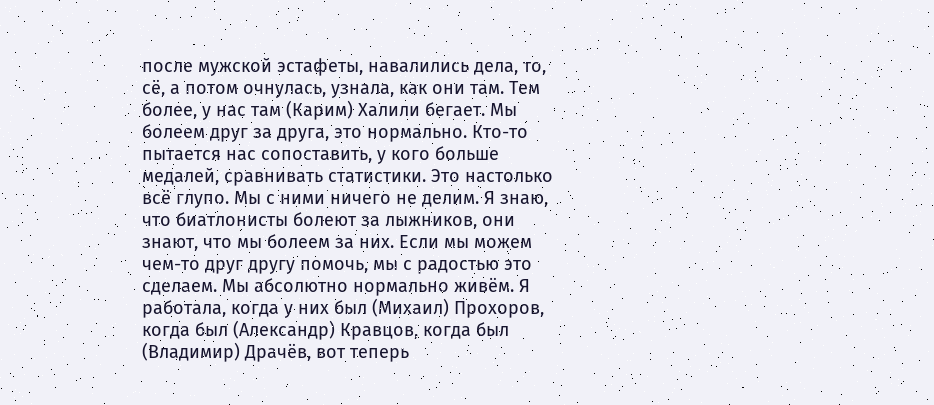после мужской эстафеты, навалились дела, то, сё, а потом очнулась, узнала, как они там. Тем более, у нас там (Карим) Халили бегает. Мы болеем друг за друга, это нормально. Кто-то пытается нас сопоставить, у кого больше медалей, сравнивать статистики. Это настолько всё глупо. Мы с ними ничего не делим. Я знаю, что биатлонисты болеют за лыжников, они знают, что мы болеем за них. Если мы можем чем-то друг другу помочь, мы с радостью это сделаем. Мы абсолютно нормально живём. Я работала, когда у них был (Михаил) Прохоров, когда был (Александр) Кравцов, когда был (Владимир) Драчёв, вот теперь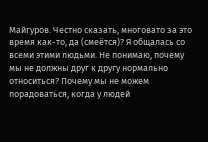Майгуров. Честно сказать, многовато за это время как-то, да (смеётся)? Я общалась со всеми этими людьми. Не понимаю, почему мы не должны друг к другу нормально относиться? Почему мы не можем порадоваться, когда у людей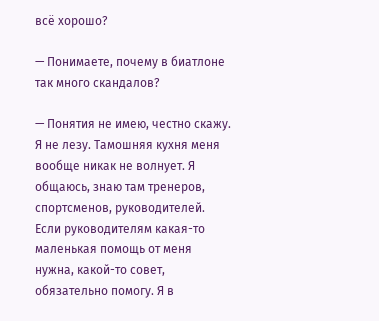всё хорошо?

— Понимаете, почему в биатлоне так много скандалов?

— Понятия не имею, честно скажу. Я не лезу. Тамошняя кухня меня вообще никак не волнует. Я общаюсь, знаю там тренеров, спортсменов, руководителей. Если руководителям какая-то маленькая помощь от меня нужна, какой-то совет, обязательно помогу. Я в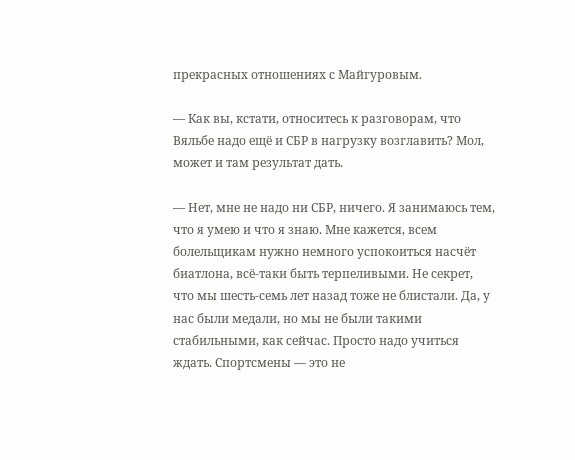прекрасных отношениях с Майгуровым.

— Как вы, кстати, относитесь к разговорам, что Вяльбе надо ещё и СБР в нагрузку возглавить? Мол, может и там результат дать.

— Нет, мне не надо ни СБР, ничего. Я занимаюсь тем, что я умею и что я знаю. Мне кажется, всем болельщикам нужно немного успокоиться насчёт биатлона, всё-таки быть терпеливыми. Не секрет, что мы шесть-семь лет назад тоже не блистали. Да, у нас были медали, но мы не были такими стабильными, как сейчас. Просто надо учиться ждать. Спортсмены — это не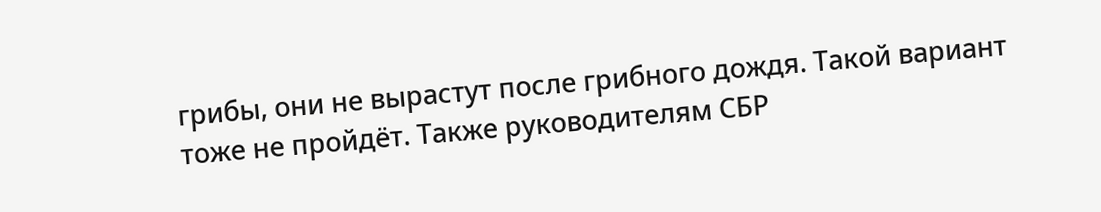грибы, они не вырастут после грибного дождя. Такой вариант тоже не пройдёт. Также руководителям СБР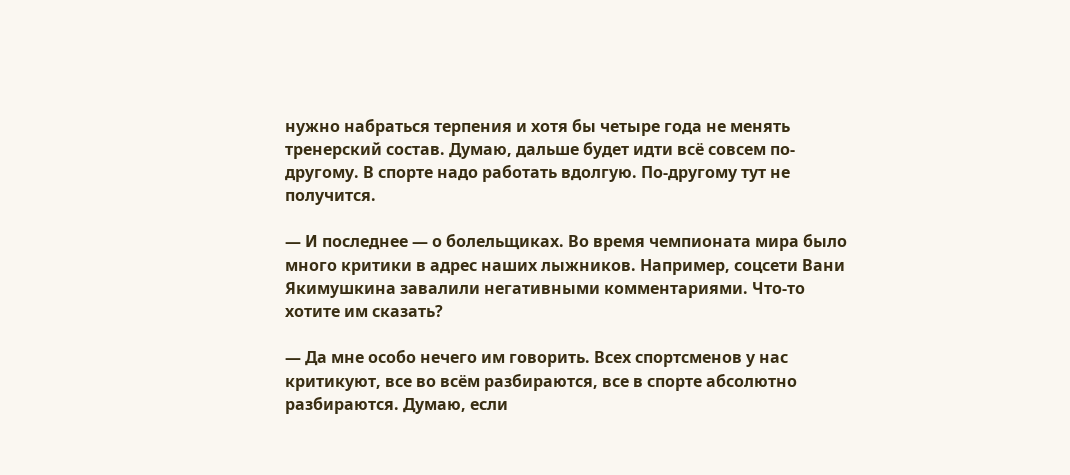нужно набраться терпения и хотя бы четыре года не менять тренерский состав. Думаю, дальше будет идти всё совсем по-другому. В спорте надо работать вдолгую. По-другому тут не получится.

— И последнее — о болельщиках. Во время чемпионата мира было много критики в адрес наших лыжников. Например, соцсети Вани Якимушкина завалили негативными комментариями. Что-то хотите им сказать?

— Да мне особо нечего им говорить. Всех спортсменов у нас критикуют, все во всём разбираются, все в спорте абсолютно разбираются. Думаю, если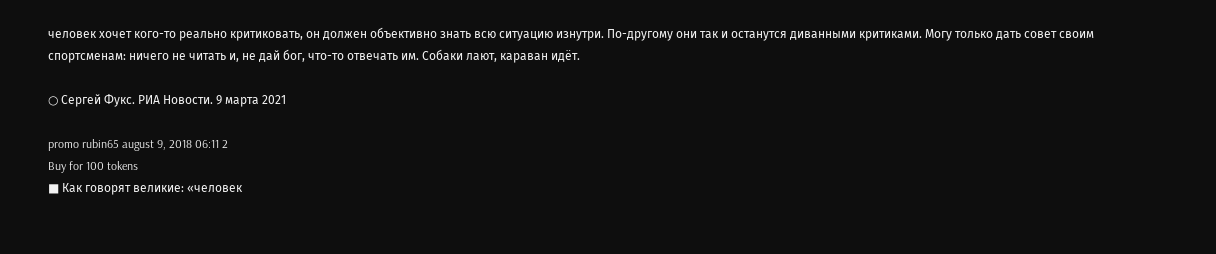человек хочет кого-то реально критиковать, он должен объективно знать всю ситуацию изнутри. По-другому они так и останутся диванными критиками. Могу только дать совет своим спортсменам: ничего не читать и, не дай бог, что-то отвечать им. Собаки лают, караван идёт.

○ Сергей Фукс. РИА Новости. 9 марта 2021

promo rubin65 august 9, 2018 06:11 2
Buy for 100 tokens
■ Как говорят великие: «человек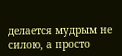делается мудрым не силою, а просто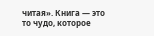читая». Книга — это то чудо, которое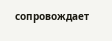сопровождает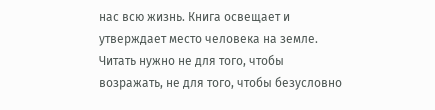нас всю жизнь. Книга освещает и утверждает место человека на земле. Читать нужно не для того, чтобы возражать, не для того, чтобы безусловно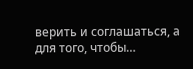верить и соглашаться, а для того, чтобы…